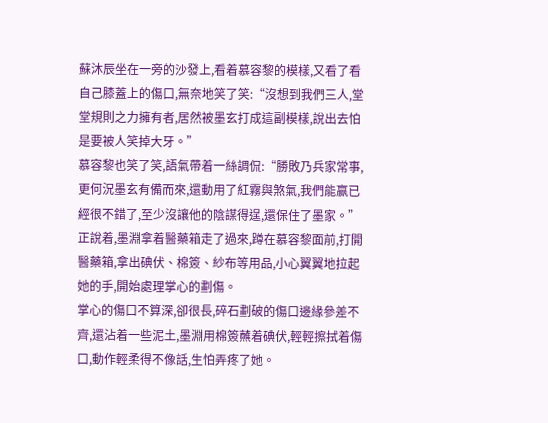蘇沐辰坐在一旁的沙發上,看着慕容黎的模樣,又看了看自己膝蓋上的傷口,無奈地笑了笑:“沒想到我們三人,堂堂規則之力擁有者,居然被墨玄打成這副模樣,說出去怕是要被人笑掉大牙。”
慕容黎也笑了笑,語氣帶着一絲調侃:“勝敗乃兵家常事,更何況墨玄有備而來,還動用了紅霧與煞氣,我們能赢已經很不錯了,至少沒讓他的陰謀得逞,還保住了墨家。”
正說着,墨淵拿着醫藥箱走了過來,蹲在慕容黎面前,打開醫藥箱,拿出碘伏、棉簽、紗布等用品,小心翼翼地拉起她的手,開始處理掌心的劃傷。
掌心的傷口不算深,卻很長,碎石劃破的傷口邊緣參差不齊,還沾着一些泥土,墨淵用棉簽蘸着碘伏,輕輕擦拭着傷口,動作輕柔得不像話,生怕弄疼了她。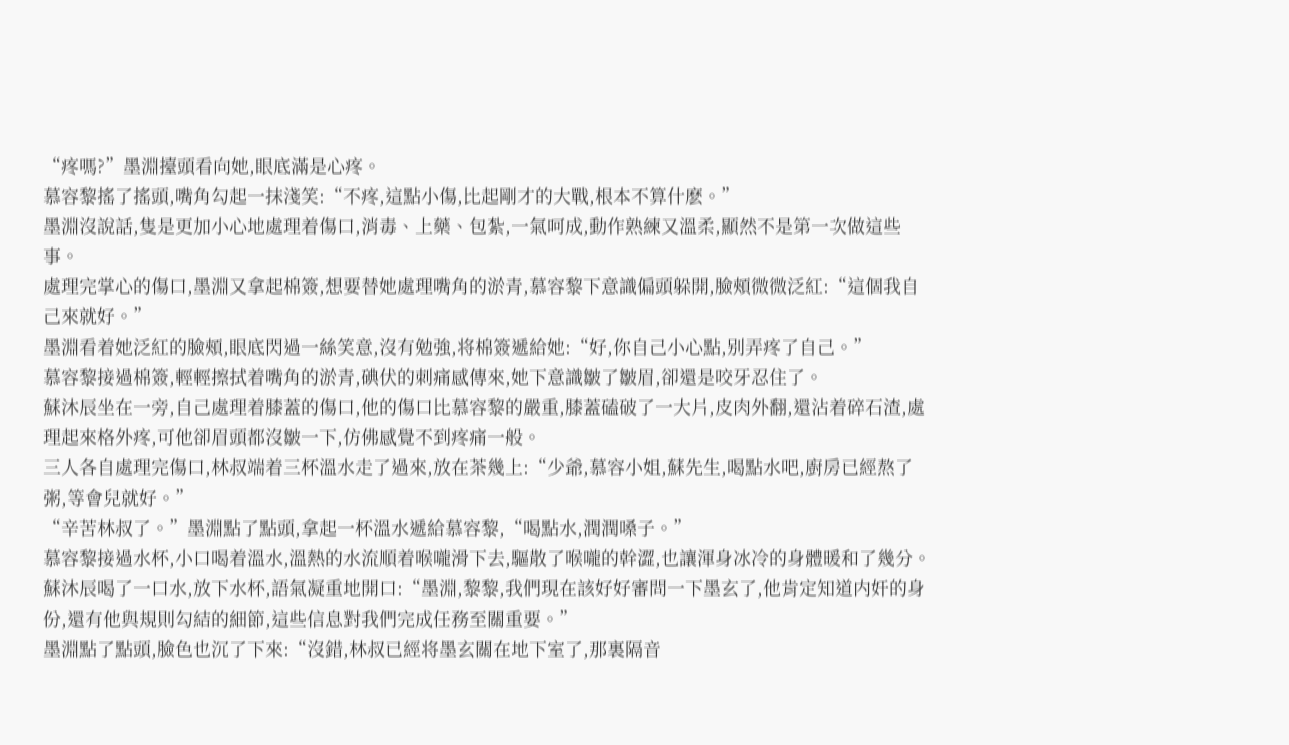“疼嗎?”墨淵擡頭看向她,眼底滿是心疼。
慕容黎搖了搖頭,嘴角勾起一抹淺笑:“不疼,這點小傷,比起剛才的大戰,根本不算什麽。”
墨淵沒說話,隻是更加小心地處理着傷口,消毒、上藥、包紮,一氣呵成,動作熟練又溫柔,顯然不是第一次做這些事。
處理完掌心的傷口,墨淵又拿起棉簽,想要替她處理嘴角的淤青,慕容黎下意識偏頭躲開,臉頰微微泛紅:“這個我自己來就好。”
墨淵看着她泛紅的臉頰,眼底閃過一絲笑意,沒有勉強,将棉簽遞給她:“好,你自己小心點,别弄疼了自己。”
慕容黎接過棉簽,輕輕擦拭着嘴角的淤青,碘伏的刺痛感傳來,她下意識皺了皺眉,卻還是咬牙忍住了。
蘇沐辰坐在一旁,自己處理着膝蓋的傷口,他的傷口比慕容黎的嚴重,膝蓋磕破了一大片,皮肉外翻,還沾着碎石渣,處理起來格外疼,可他卻眉頭都沒皺一下,仿佛感覺不到疼痛一般。
三人各自處理完傷口,林叔端着三杯溫水走了過來,放在茶幾上:“少爺,慕容小姐,蘇先生,喝點水吧,廚房已經熬了粥,等會兒就好。”
“辛苦林叔了。”墨淵點了點頭,拿起一杯溫水遞給慕容黎,“喝點水,潤潤嗓子。”
慕容黎接過水杯,小口喝着溫水,溫熱的水流順着喉嚨滑下去,驅散了喉嚨的幹澀,也讓渾身冰冷的身體暖和了幾分。
蘇沐辰喝了一口水,放下水杯,語氣凝重地開口:“墨淵,黎黎,我們現在該好好審問一下墨玄了,他肯定知道内奸的身份,還有他與規則勾結的細節,這些信息對我們完成任務至關重要。”
墨淵點了點頭,臉色也沉了下來:“沒錯,林叔已經将墨玄關在地下室了,那裏隔音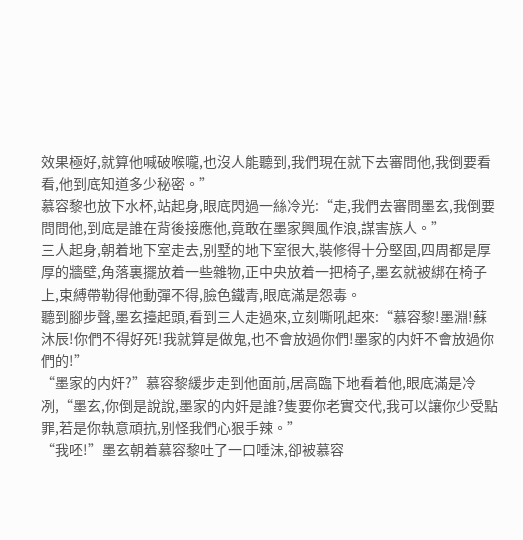效果極好,就算他喊破喉嚨,也沒人能聽到,我們現在就下去審問他,我倒要看看,他到底知道多少秘密。”
慕容黎也放下水杯,站起身,眼底閃過一絲冷光:“走,我們去審問墨玄,我倒要問問他,到底是誰在背後接應他,竟敢在墨家興風作浪,謀害族人。”
三人起身,朝着地下室走去,别墅的地下室很大,裝修得十分堅固,四周都是厚厚的牆壁,角落裏擺放着一些雜物,正中央放着一把椅子,墨玄就被綁在椅子上,束縛帶勒得他動彈不得,臉色鐵青,眼底滿是怨毒。
聽到腳步聲,墨玄擡起頭,看到三人走過來,立刻嘶吼起來:“慕容黎!墨淵!蘇沐辰!你們不得好死!我就算是做鬼,也不會放過你們!墨家的内奸不會放過你們的!”
“墨家的内奸?”慕容黎緩步走到他面前,居高臨下地看着他,眼底滿是冷冽,“墨玄,你倒是說說,墨家的内奸是誰?隻要你老實交代,我可以讓你少受點罪,若是你執意頑抗,别怪我們心狠手辣。”
“我呸!”墨玄朝着慕容黎吐了一口唾沫,卻被慕容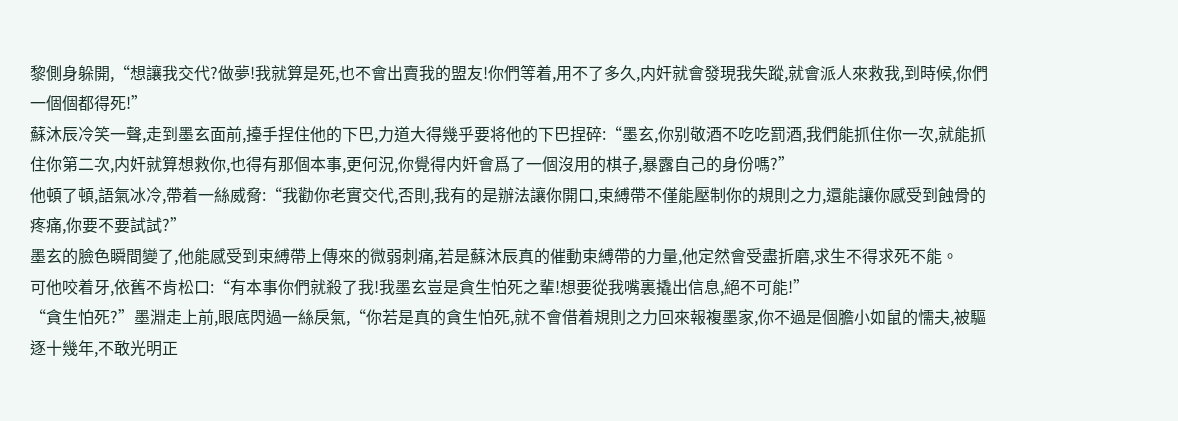黎側身躲開,“想讓我交代?做夢!我就算是死,也不會出賣我的盟友!你們等着,用不了多久,内奸就會發現我失蹤,就會派人來救我,到時候,你們一個個都得死!”
蘇沐辰冷笑一聲,走到墨玄面前,擡手捏住他的下巴,力道大得幾乎要将他的下巴捏碎:“墨玄,你别敬酒不吃吃罰酒,我們能抓住你一次,就能抓住你第二次,内奸就算想救你,也得有那個本事,更何況,你覺得内奸會爲了一個沒用的棋子,暴露自己的身份嗎?”
他頓了頓,語氣冰冷,帶着一絲威脅:“我勸你老實交代,否則,我有的是辦法讓你開口,束縛帶不僅能壓制你的規則之力,還能讓你感受到蝕骨的疼痛,你要不要試試?”
墨玄的臉色瞬間變了,他能感受到束縛帶上傳來的微弱刺痛,若是蘇沐辰真的催動束縛帶的力量,他定然會受盡折磨,求生不得求死不能。
可他咬着牙,依舊不肯松口:“有本事你們就殺了我!我墨玄豈是貪生怕死之輩!想要從我嘴裏撬出信息,絕不可能!”
“貪生怕死?”墨淵走上前,眼底閃過一絲戾氣,“你若是真的貪生怕死,就不會借着規則之力回來報複墨家,你不過是個膽小如鼠的懦夫,被驅逐十幾年,不敢光明正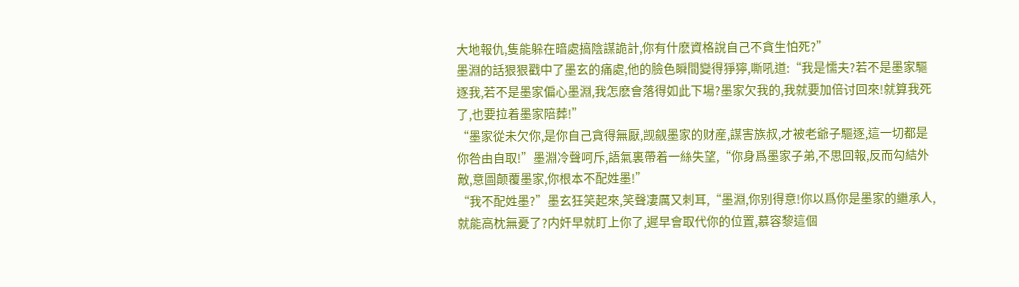大地報仇,隻能躲在暗處搞陰謀詭計,你有什麽資格說自己不貪生怕死?”
墨淵的話狠狠戳中了墨玄的痛處,他的臉色瞬間變得猙獰,嘶吼道:“我是懦夫?若不是墨家驅逐我,若不是墨家偏心墨淵,我怎麽會落得如此下場?墨家欠我的,我就要加倍讨回來!就算我死了,也要拉着墨家陪葬!”
“墨家從未欠你,是你自己貪得無厭,觊觎墨家的财産,謀害族叔,才被老爺子驅逐,這一切都是你咎由自取!”墨淵冷聲呵斥,語氣裏帶着一絲失望,“你身爲墨家子弟,不思回報,反而勾結外敵,意圖颠覆墨家,你根本不配姓墨!”
“我不配姓墨?”墨玄狂笑起來,笑聲凄厲又刺耳,“墨淵,你别得意!你以爲你是墨家的繼承人,就能高枕無憂了?内奸早就盯上你了,遲早會取代你的位置,慕容黎這個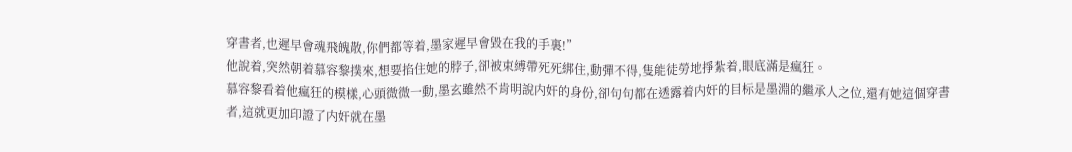穿書者,也遲早會魂飛魄散,你們都等着,墨家遲早會毀在我的手裏!”
他說着,突然朝着慕容黎撲來,想要掐住她的脖子,卻被束縛帶死死綁住,動彈不得,隻能徒勞地掙紮着,眼底滿是瘋狂。
慕容黎看着他瘋狂的模樣,心頭微微一動,墨玄雖然不肯明說内奸的身份,卻句句都在透露着内奸的目标是墨淵的繼承人之位,還有她這個穿書者,這就更加印證了内奸就在墨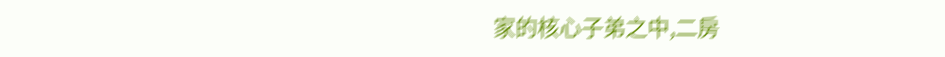家的核心子弟之中,二房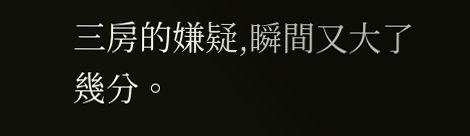三房的嫌疑,瞬間又大了幾分。